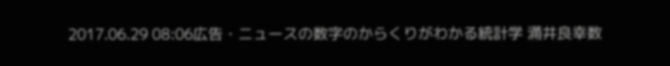2017.06.29 08:06広告・ニュースの数字のからくりがわかる統計学 涌井良幸数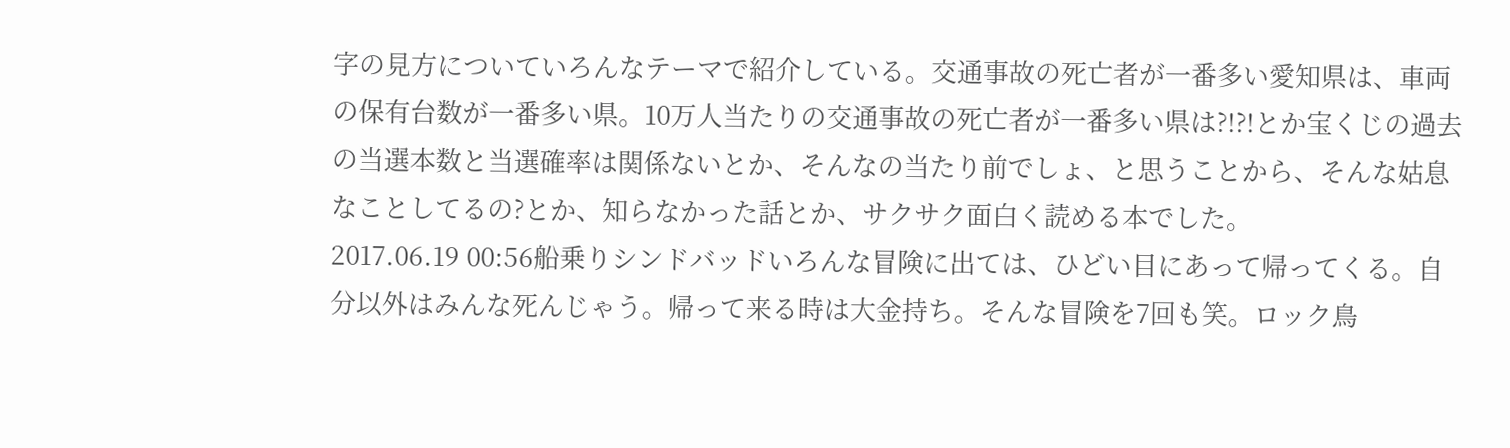字の見方についていろんなテーマで紹介している。交通事故の死亡者が一番多い愛知県は、車両の保有台数が一番多い県。10万人当たりの交通事故の死亡者が一番多い県は?!?!とか宝くじの過去の当選本数と当選確率は関係ないとか、そんなの当たり前でしょ、と思うことから、そんな姑息なことしてるの?とか、知らなかった話とか、サクサク面白く読める本でした。
2017.06.19 00:56船乗りシンドバッドいろんな冒険に出ては、ひどい目にあって帰ってくる。自分以外はみんな死んじゃう。帰って来る時は大金持ち。そんな冒険を7回も笑。ロック鳥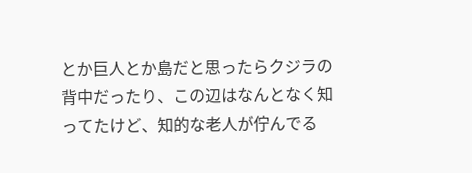とか巨人とか島だと思ったらクジラの背中だったり、この辺はなんとなく知ってたけど、知的な老人が佇んでる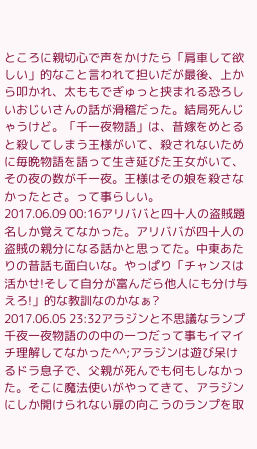ところに親切心で声をかけたら「肩車して欲しい」的なこと言われて担いだが最後、上から叩かれ、太ももでぎゅっと挟まれる恐ろしいおじいさんの話が滑稽だった。結局死んじゃうけど。「千一夜物語」は、昔嫁をめとると殺してしまう王様がいて、殺されないために毎晩物語を語って生き延びた王女がいて、その夜の数が千一夜。王様はその娘を殺さなかったとさ。って事らしい。
2017.06.09 00:16アリババと四十人の盗賊題名しか覚えてなかった。アリババが四十人の盗賊の親分になる話かと思ってた。中東あたりの昔話も面白いな。やっぱり「チャンスは活かせ!そして自分が富んだら他人にも分け与えろ!」的な教訓なのかなぁ?
2017.06.05 23:32アラジンと不思議なランプ千夜一夜物語のの中の一つだって事もイマイチ理解してなかった^^;アラジンは遊び呆けるドラ息子で、父親が死んでも何もしなかった。そこに魔法使いがやってきて、アラジンにしか開けられない扉の向こうのランプを取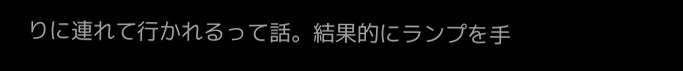りに連れて行かれるって話。結果的にランプを手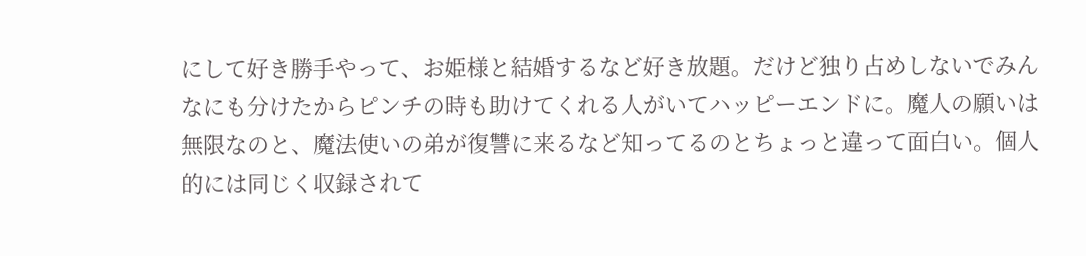にして好き勝手やって、お姫様と結婚するなど好き放題。だけど独り占めしないでみんなにも分けたからピンチの時も助けてくれる人がいてハッピーエンドに。魔人の願いは無限なのと、魔法使いの弟が復讐に来るなど知ってるのとちょっと違って面白い。個人的には同じく収録されて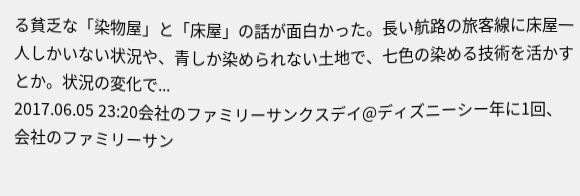る貧乏な「染物屋」と「床屋」の話が面白かった。長い航路の旅客線に床屋一人しかいない状況や、青しか染められない土地で、七色の染める技術を活かすとか。状況の変化で...
2017.06.05 23:20会社のファミリーサンクスデイ@ディズニーシー年に1回、会社のファミリーサン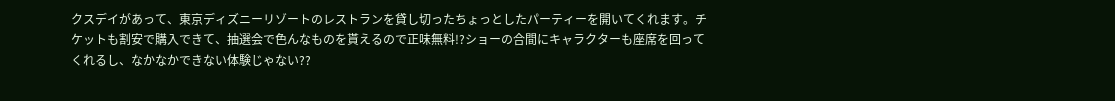クスデイがあって、東京ディズニーリゾートのレストランを貸し切ったちょっとしたパーティーを開いてくれます。チケットも割安で購入できて、抽選会で色んなものを貰えるので正味無料!?ショーの合間にキャラクターも座席を回ってくれるし、なかなかできない体験じゃない??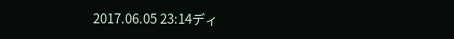2017.06.05 23:14ディ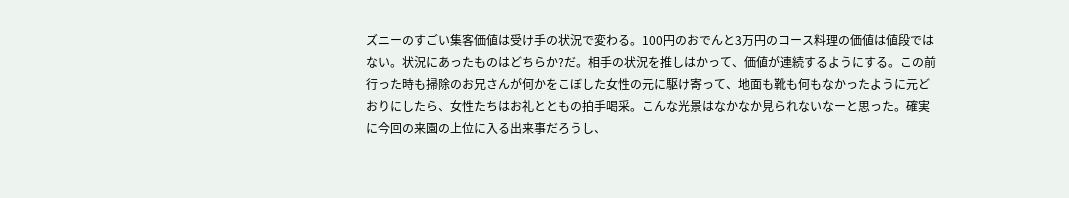ズニーのすごい集客価値は受け手の状況で変わる。100円のおでんと3万円のコース料理の価値は値段ではない。状況にあったものはどちらか?だ。相手の状況を推しはかって、価値が連続するようにする。この前行った時も掃除のお兄さんが何かをこぼした女性の元に駆け寄って、地面も靴も何もなかったように元どおりにしたら、女性たちはお礼とともの拍手喝采。こんな光景はなかなか見られないなーと思った。確実に今回の来園の上位に入る出来事だろうし、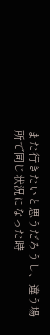また行きたいと思うだろうし、違う場所で同じ状況になった時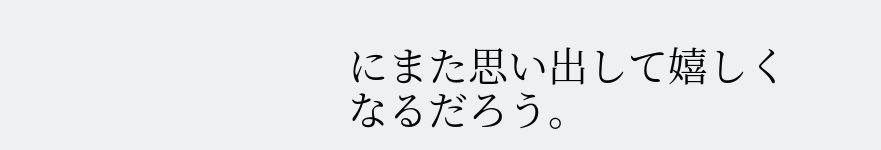にまた思い出して嬉しくなるだろう。